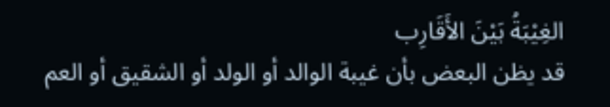الغِيْبَةُ بَيْنَ الأَقَارِب
قد يظن البعض بأن غيبة الوالد أو الولد أو الشقيق أو العم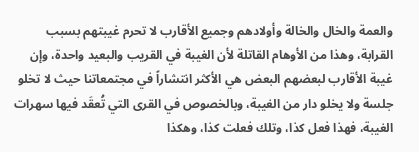والعمة والخال والخالة وأولادهم وجميع الأقارب لا تحرم غيبتهم بسبب القرابة، وهذا من الأوهام القاتلة لأن الغيبة في القريب والبعيد واحدة، وإن غيبة الأقارب لبعضهم البعض هي الأكثر انتشاراً في مجتمعاتنا حيث لا تخلو جلسة ولا يخلو دار من الغيبة، وبالخصوص في القرى التي تُعقَد فيها سهرات الغيبة، فهذا فعل كذا، وتلك فعلت كذا، وهكذا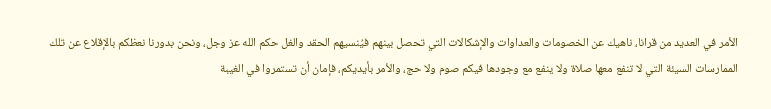الأمر في العديد من قرانا، ناهيك عن الخصومات والعداوات والإشكالات التي تحصل بينهم فيُنسيهم الحقد والغل حكم الله عز وجل، ونحن بدورنا نعظكم بالإقلاع عن تلك الممارسات السيئة التي لا تنفع معها صلاة ولا ينفع مع وجودها فيكم صوم ولا حج، والأمر بأيديكم، فإمان أن تستمروا في الغيبة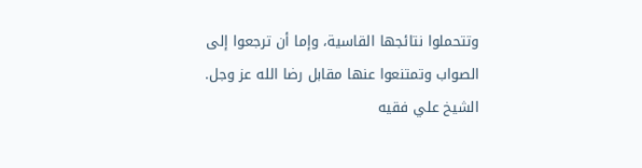وتتحملوا نتائجها القاسية، وإما أن ترجعوا إلى الصواب وتمتنعوا عنها مقابل رضا الله عز وجل.
الشيخ علي فقيه